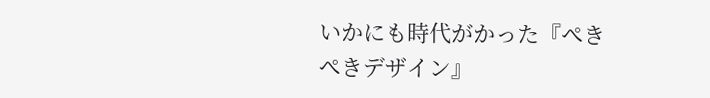いかにも時代がかった『ぺきぺきデザイン』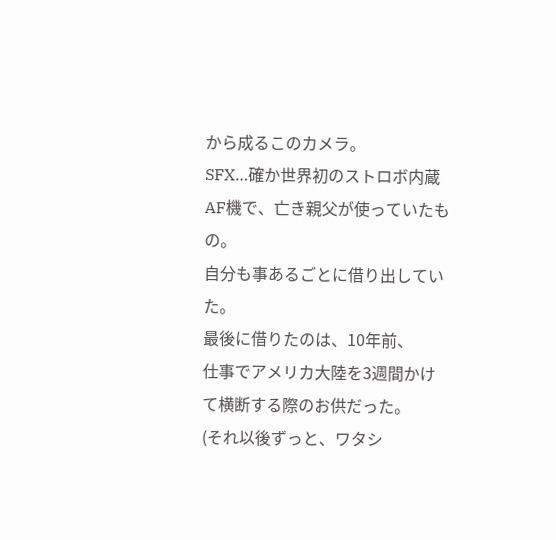から成るこのカメラ。
SFX…確か世界初のストロボ内蔵AF機で、亡き親父が使っていたもの。
自分も事あるごとに借り出していた。
最後に借りたのは、10年前、
仕事でアメリカ大陸を3週間かけて横断する際のお供だった。
(それ以後ずっと、ワタシ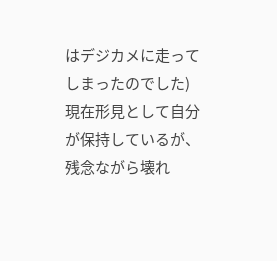はデジカメに走ってしまったのでした)
現在形見として自分が保持しているが、残念ながら壊れ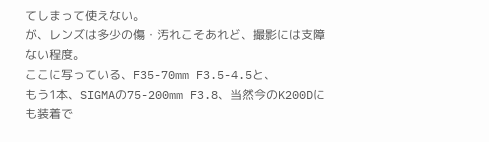てしまって使えない。
が、レンズは多少の傷・汚れこそあれど、撮影には支障ない程度。
ここに写っている、F35-70mm F3.5-4.5と、
もう1本、SIGMAの75-200mm F3.8、当然今のK200Dにも装着で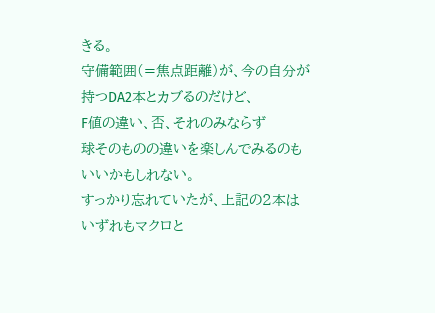きる。
守備範囲(=焦点距離)が、今の自分が持つDA2本とカブるのだけど、
F値の違い、否、それのみならず
球そのものの違いを楽しんでみるのもいいかもしれない。
すっかり忘れていたが、上記の2本はいずれもマクロと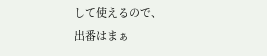して使えるので、
出番はまぁ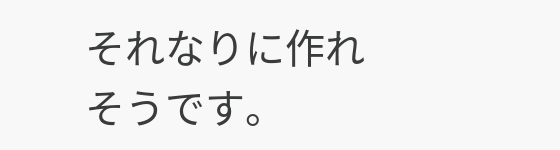それなりに作れそうです。